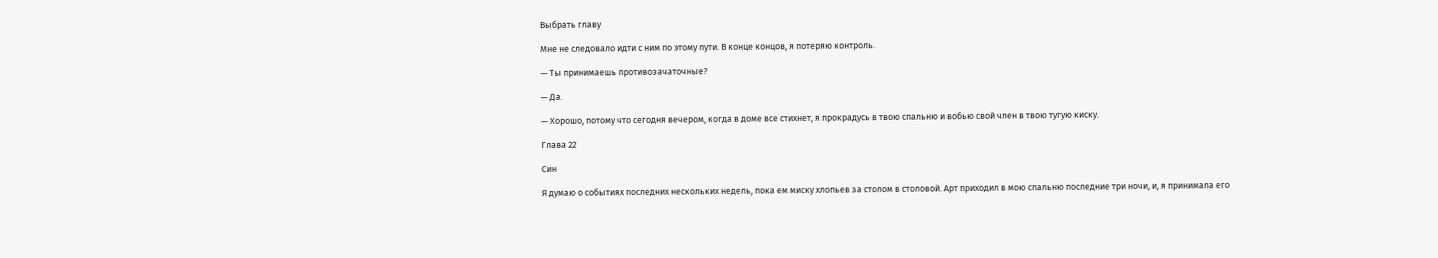Выбрать главу

Мне не следовало идти с ним по этому пути. В конце концов, я потеряю контроль.

— Ты принимаешь противозачаточные?

— Да.

— Хорошо, потому что сегодня вечером, когда в доме все стихнет, я прокрадусь в твою спальню и вобью свой член в твою тугую киску.

Глава 22

Син

Я думаю о событиях последних нескольких недель, пока ем миску хлопьев за столом в столовой. Арт приходил в мою спальню последние три ночи, и, я принимала его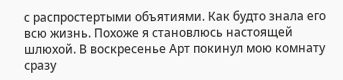с распростертыми объятиями. Как будто знала его всю жизнь. Похоже я становлюсь настоящей шлюхой. В воскресенье Арт покинул мою комнату сразу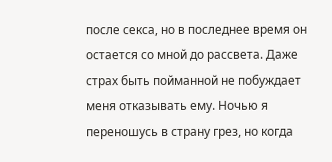после секса, но в последнее время он остается со мной до рассвета. Даже страх быть пойманной не побуждает меня отказывать ему. Ночью я переношусь в страну грез, но когда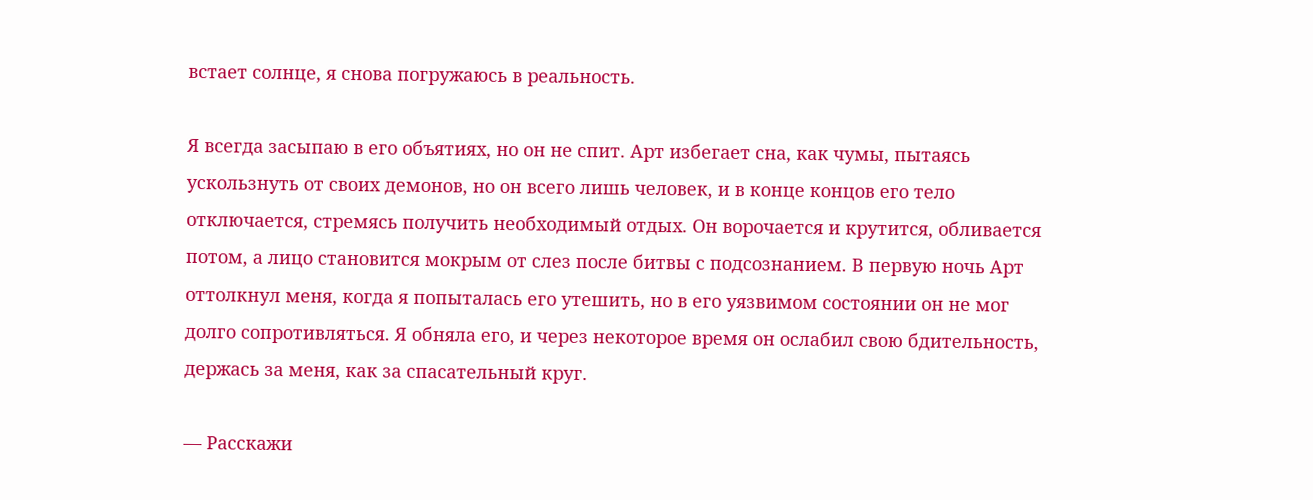встает солнце, я снова погружаюсь в реальность.

Я всегда засыпаю в его объятиях, но он не спит. Арт избегает сна, как чумы, пытаясь ускользнуть от своих демонов, но он всего лишь человек, и в конце концов его тело отключается, стремясь получить необходимый отдых. Он ворочается и крутится, обливается потом, а лицо становится мокрым от слез после битвы с подсознанием. В первую ночь Арт оттолкнул меня, когда я попыталась его утешить, но в его уязвимом состоянии он не мог долго сопротивляться. Я обняла его, и через некоторое время он ослабил свою бдительность, держась за меня, как за спасательный круг.

— Расскажи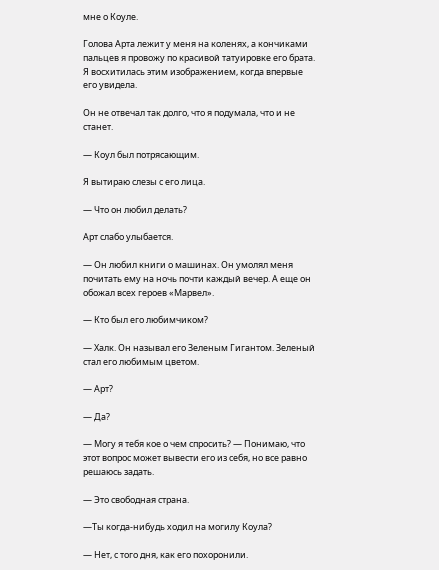мне о Коуле.

Голова Арта лежит у меня на коленях, а кончиками пальцев я провожу по красивой татуировке его брата. Я восхитилась этим изображением, когда впервые его увидела.

Он не отвечал так долго, что я подумала, что и не станет.

— Коул был потрясающим.

Я вытираю слезы с его лица.

— Что он любил делать?

Арт слабо улыбается.

— Он любил книги о машинах. Он умолял меня почитать ему на ночь почти каждый вечер. А еще он обожал всех героев «Марвел».

— Кто был его любимчиком?

— Халк. Он называл его Зеленым Гигантом. Зеленый стал его любимым цветом.

— Арт?

— Да?

— Могу я тебя кое о чем спросить? — Понимаю, что этот вопрос может вывести его из себя, но все равно решаюсь задать.

— Это свободная страна.

—Ты когда-нибудь ходил на могилу Коула?

— Нет, с того дня, как его похоронили.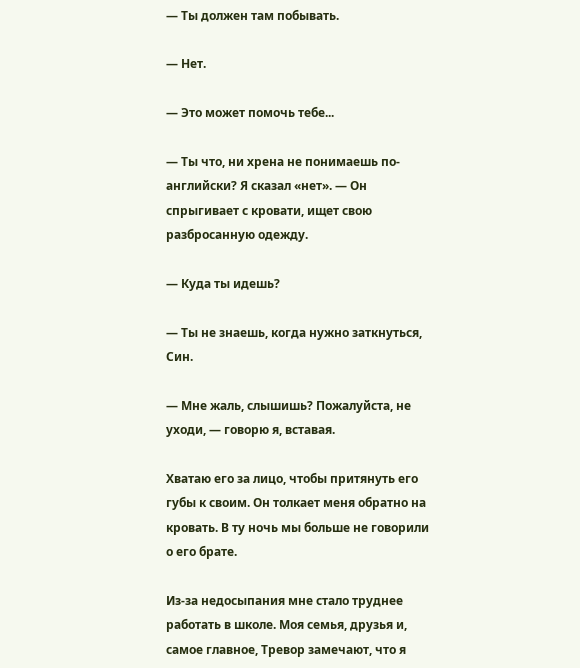— Ты должен там побывать.

— Нет.

— Это может помочь тебе...

— Ты что, ни хрена не понимаешь по-английски? Я сказал «нет». — Он спрыгивает с кровати, ищет свою разбросанную одежду.

— Куда ты идешь?

— Ты не знаешь, когда нужно заткнуться, Син.

— Мне жаль, слышишь? Пожалуйста, не уходи, — говорю я, вставая.

Хватаю его за лицо, чтобы притянуть его губы к своим. Он толкает меня обратно на кровать. В ту ночь мы больше не говорили о его брате.

Из-за недосыпания мне стало труднее работать в школе. Моя семья, друзья и, самое главное, Тревор замечают, что я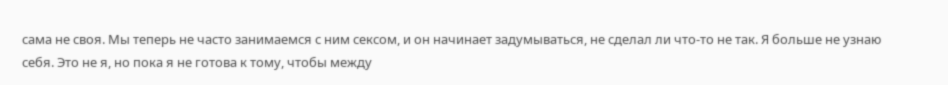сама не своя. Мы теперь не часто занимаемся с ним сексом, и он начинает задумываться, не сделал ли что-то не так. Я больше не узнаю себя. Это не я, но пока я не готова к тому, чтобы между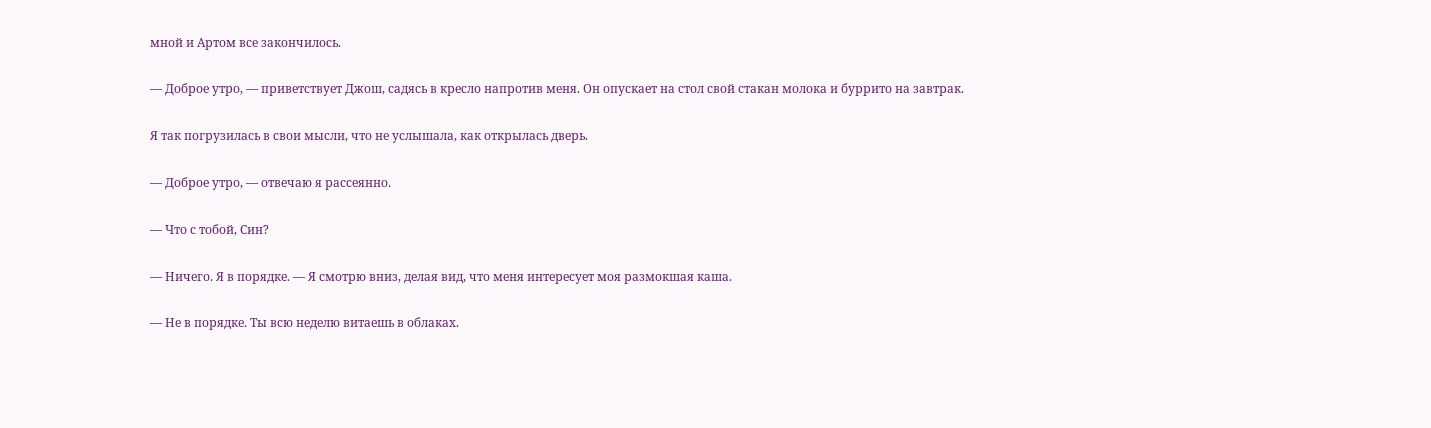мной и Артом все закончилось.

— Доброе утро, — приветствует Джош, садясь в кресло напротив меня. Он опускает на стол свой стакан молока и буррито на завтрак.

Я так погрузилась в свои мысли, что не услышала, как открылась дверь.

— Доброе утро, — отвечаю я рассеянно.

— Что с тобой, Син?

— Ничего. Я в порядке. — Я смотрю вниз, делая вид, что меня интересует моя размокшая каша.

— Не в порядке. Ты всю неделю витаешь в облаках.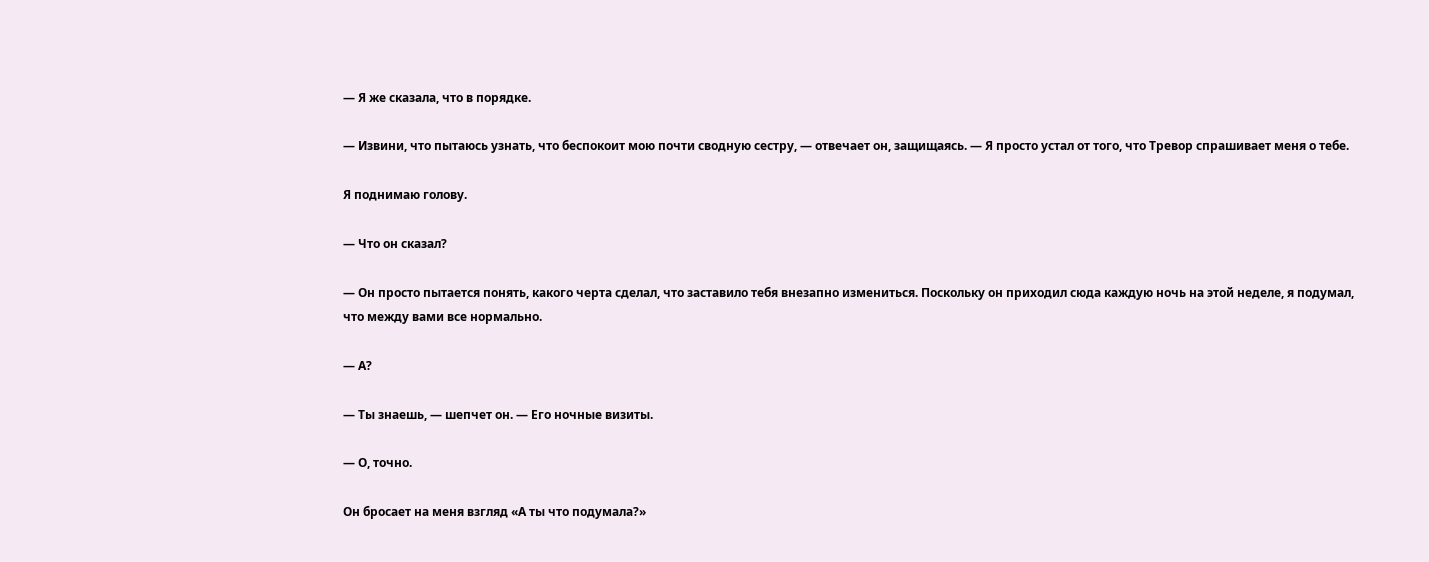— Я же сказала, что в порядке.

— Извини, что пытаюсь узнать, что беспокоит мою почти сводную сестру, — отвечает он, защищаясь. — Я просто устал от того, что Тревор спрашивает меня о тебе.

Я поднимаю голову.

— Что он сказал?

— Он просто пытается понять, какого черта сделал, что заставило тебя внезапно измениться. Поскольку он приходил сюда каждую ночь на этой неделе, я подумал, что между вами все нормально.

— А?

— Ты знаешь, — шепчет он. — Его ночные визиты.

— О, точно.

Он бросает на меня взгляд «А ты что подумала?»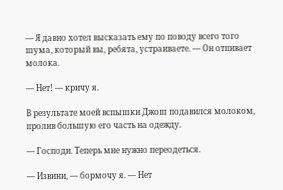— Я давно хотел высказать ему по поводу всего того шума, который вы, ребята, устраиваете. — Он отпивает молока.

— Нет! — кричу я.

В результате моей вспышки Джош подавился молоком, пролив большую его часть на одежду.

— Господи. Теперь мне нужно переодеться.

— Извини, — бормочу я. — Нет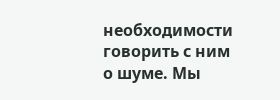необходимости говорить с ним о шуме. Мы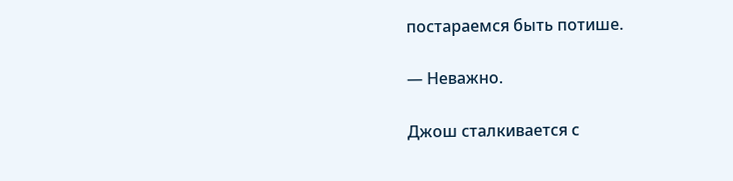постараемся быть потише.

— Неважно.

Джош сталкивается с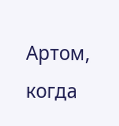Артом, когда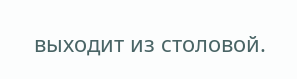выходит из столовой.